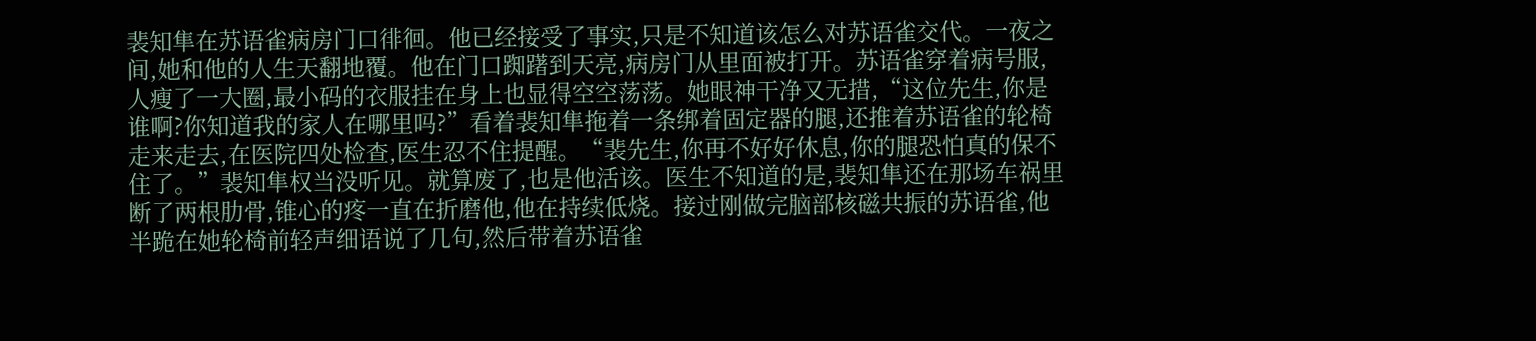裴知隼在苏语雀病房门口徘徊。他已经接受了事实,只是不知道该怎么对苏语雀交代。一夜之间,她和他的人生天翻地覆。他在门口踟躇到天亮,病房门从里面被打开。苏语雀穿着病号服,人瘦了一大圈,最小码的衣服挂在身上也显得空空荡荡。她眼神干净又无措,“这位先生,你是谁啊?你知道我的家人在哪里吗?”看着裴知隼拖着一条绑着固定器的腿,还推着苏语雀的轮椅走来走去,在医院四处检查,医生忍不住提醒。“裴先生,你再不好好休息,你的腿恐怕真的保不住了。”裴知隼权当没听见。就算废了,也是他活该。医生不知道的是,裴知隼还在那场车祸里断了两根肋骨,锥心的疼一直在折磨他,他在持续低烧。接过刚做完脑部核磁共振的苏语雀,他半跪在她轮椅前轻声细语说了几句,然后带着苏语雀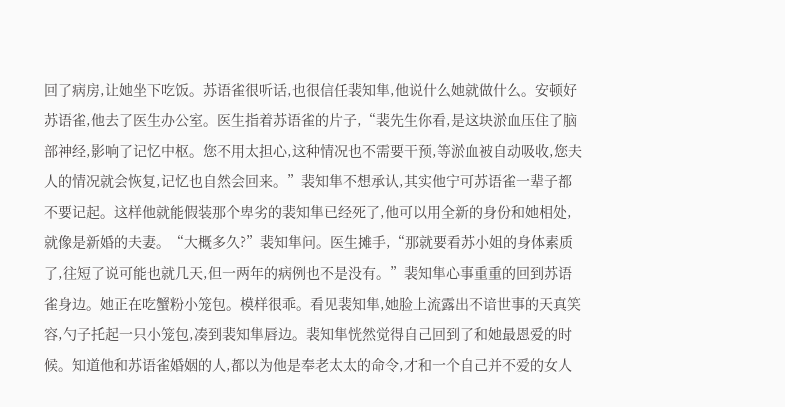回了病房,让她坐下吃饭。苏语雀很听话,也很信任裴知隼,他说什么她就做什么。安顿好苏语雀,他去了医生办公室。医生指着苏语雀的片子,“裴先生你看,是这块淤血压住了脑部神经,影响了记忆中枢。您不用太担心,这种情况也不需要干预,等淤血被自动吸收,您夫人的情况就会恢复,记忆也自然会回来。”裴知隼不想承认,其实他宁可苏语雀一辈子都不要记起。这样他就能假装那个卑劣的裴知隼已经死了,他可以用全新的身份和她相处,就像是新婚的夫妻。“大概多久?”裴知隼问。医生摊手,“那就要看苏小姐的身体素质了,往短了说可能也就几天,但一两年的病例也不是没有。”裴知隼心事重重的回到苏语雀身边。她正在吃蟹粉小笼包。模样很乖。看见裴知隼,她脸上流露出不谙世事的天真笑容,勺子托起一只小笼包,凑到裴知隼唇边。裴知隼恍然觉得自己回到了和她最恩爱的时候。知道他和苏语雀婚姻的人,都以为他是奉老太太的命令,才和一个自己并不爱的女人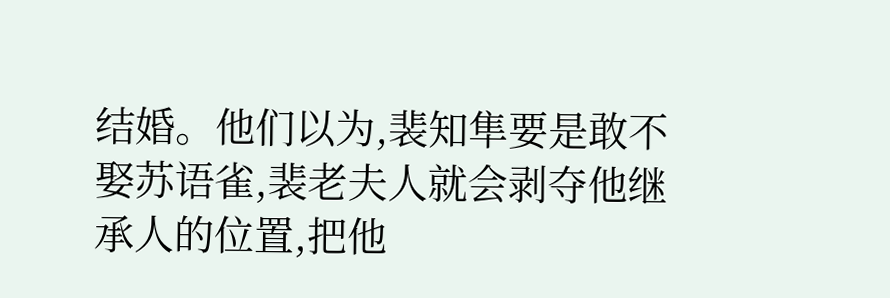结婚。他们以为,裴知隼要是敢不娶苏语雀,裴老夫人就会剥夺他继承人的位置,把他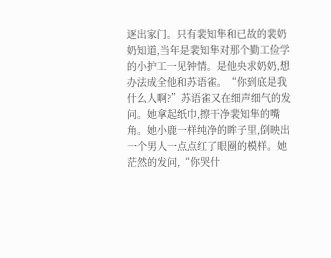逐出家门。只有裴知隼和已故的裴奶奶知道,当年是裴知隼对那个勤工俭学的小护工一见钟情。是他央求奶奶,想办法成全他和苏语雀。“你到底是我什么人啊?”苏语雀又在细声细气的发问。她拿起纸巾,擦干净裴知隼的嘴角。她小鹿一样纯净的眸子里,倒映出一个男人一点点红了眼圈的模样。她茫然的发问,“你哭什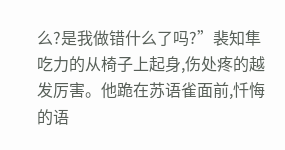么?是我做错什么了吗?”裴知隼吃力的从椅子上起身,伤处疼的越发厉害。他跪在苏语雀面前,忏悔的语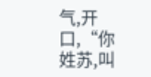气,开口,“你姓苏,叫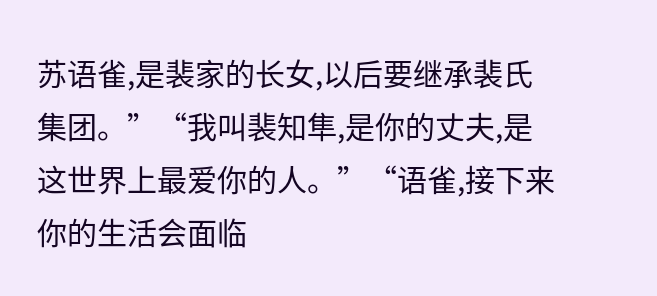苏语雀,是裴家的长女,以后要继承裴氏集团。”“我叫裴知隼,是你的丈夫,是这世界上最爱你的人。”“语雀,接下来你的生活会面临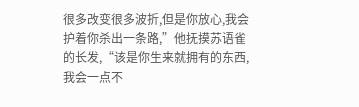很多改变很多波折,但是你放心,我会护着你杀出一条路,”他抚摸苏语雀的长发,“该是你生来就拥有的东西,我会一点不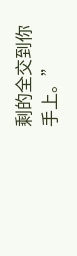剩的全交到你手上。”